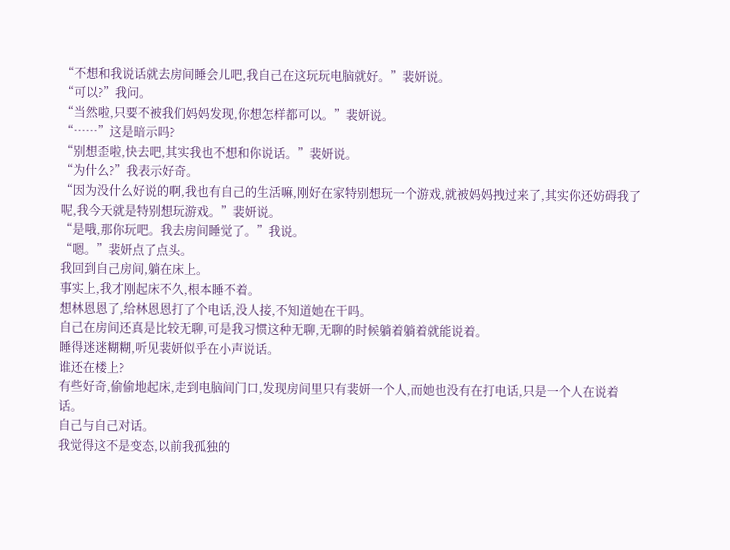“不想和我说话就去房间睡会儿吧,我自己在这玩玩电脑就好。”裴妍说。
“可以?”我问。
“当然啦,只要不被我们妈妈发现,你想怎样都可以。”裴妍说。
“……”这是暗示吗?
“别想歪啦,快去吧,其实我也不想和你说话。”裴妍说。
“为什么?”我表示好奇。
“因为没什么好说的啊,我也有自己的生活嘛,刚好在家特别想玩一个游戏,就被妈妈拽过来了,其实你还妨碍我了呢,我今天就是特别想玩游戏。”裴妍说。
“是哦,那你玩吧。我去房间睡觉了。”我说。
“嗯。”裴妍点了点头。
我回到自己房间,躺在床上。
事实上,我才刚起床不久,根本睡不着。
想林恩恩了,给林恩恩打了个电话,没人接,不知道她在干吗。
自己在房间还真是比较无聊,可是我习惯这种无聊,无聊的时候躺着躺着就能说着。
睡得迷迷糊糊,听见裴妍似乎在小声说话。
谁还在楼上?
有些好奇,偷偷地起床,走到电脑间门口,发现房间里只有裴妍一个人,而她也没有在打电话,只是一个人在说着话。
自己与自己对话。
我觉得这不是变态,以前我孤独的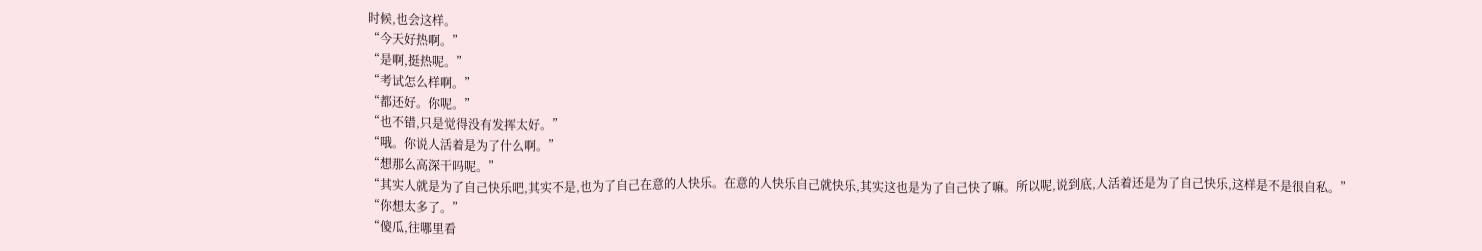时候,也会这样。
“今天好热啊。”
“是啊,挺热呢。”
“考试怎么样啊。”
“都还好。你呢。”
“也不错,只是觉得没有发挥太好。”
“哦。你说人活着是为了什么啊。”
“想那么高深干吗呢。”
“其实人就是为了自己快乐吧,其实不是,也为了自己在意的人快乐。在意的人快乐自己就快乐,其实这也是为了自己快了嘛。所以呢,说到底,人活着还是为了自己快乐,这样是不是很自私。”
“你想太多了。”
“傻瓜,往哪里看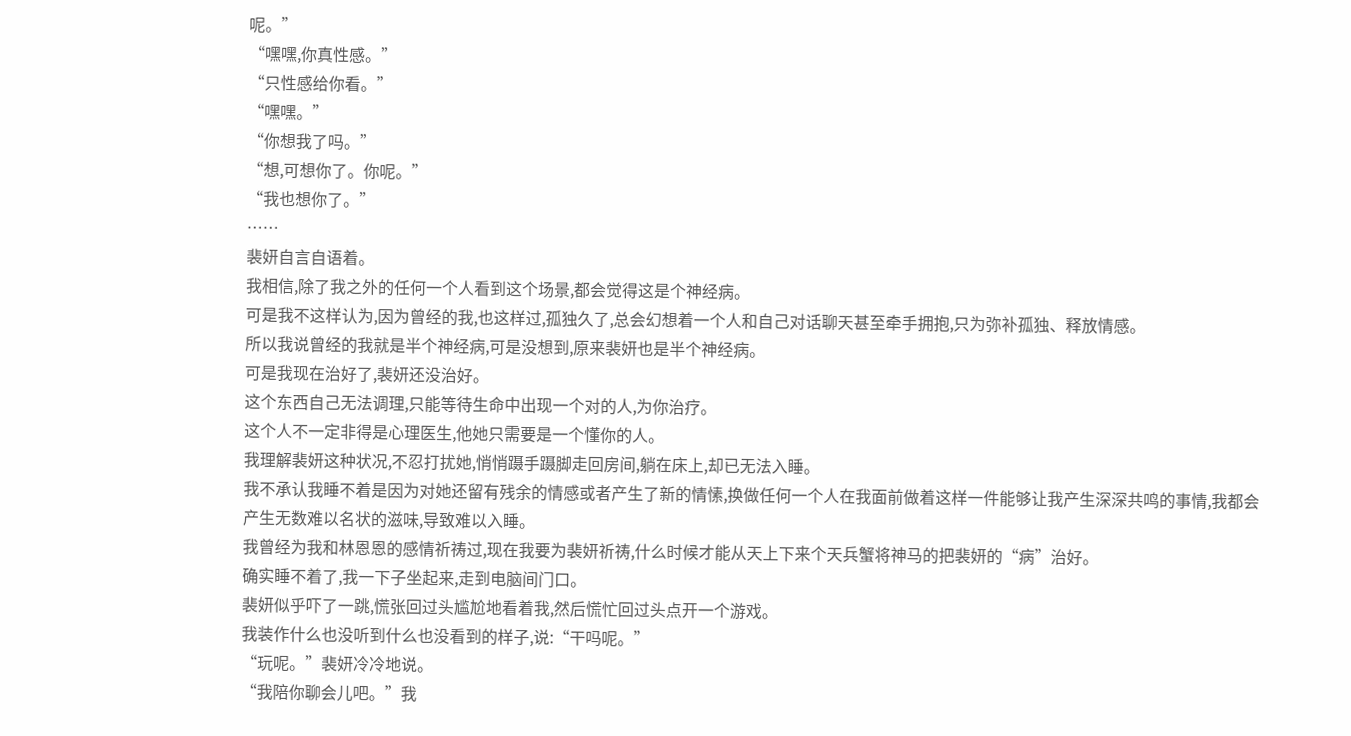呢。”
“嘿嘿,你真性感。”
“只性感给你看。”
“嘿嘿。”
“你想我了吗。”
“想,可想你了。你呢。”
“我也想你了。”
……
裴妍自言自语着。
我相信,除了我之外的任何一个人看到这个场景,都会觉得这是个神经病。
可是我不这样认为,因为曾经的我,也这样过,孤独久了,总会幻想着一个人和自己对话聊天甚至牵手拥抱,只为弥补孤独、释放情感。
所以我说曾经的我就是半个神经病,可是没想到,原来裴妍也是半个神经病。
可是我现在治好了,裴妍还没治好。
这个东西自己无法调理,只能等待生命中出现一个对的人,为你治疗。
这个人不一定非得是心理医生,他她只需要是一个懂你的人。
我理解裴妍这种状况,不忍打扰她,悄悄蹑手蹑脚走回房间,躺在床上,却已无法入睡。
我不承认我睡不着是因为对她还留有残余的情感或者产生了新的情愫,换做任何一个人在我面前做着这样一件能够让我产生深深共鸣的事情,我都会产生无数难以名状的滋味,导致难以入睡。
我曾经为我和林恩恩的感情祈祷过,现在我要为裴妍祈祷,什么时候才能从天上下来个天兵蟹将神马的把裴妍的“病”治好。
确实睡不着了,我一下子坐起来,走到电脑间门口。
裴妍似乎吓了一跳,慌张回过头尴尬地看着我,然后慌忙回过头点开一个游戏。
我装作什么也没听到什么也没看到的样子,说:“干吗呢。”
“玩呢。”裴妍冷冷地说。
“我陪你聊会儿吧。”我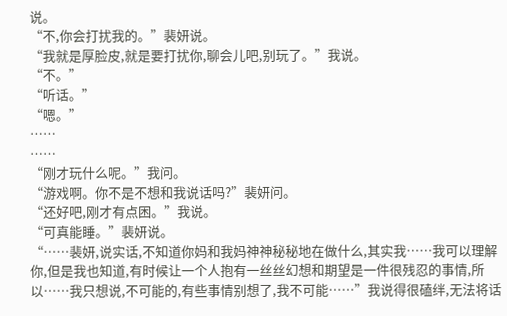说。
“不,你会打扰我的。”裴妍说。
“我就是厚脸皮,就是要打扰你,聊会儿吧,别玩了。”我说。
“不。”
“听话。”
“嗯。”
……
……
“刚才玩什么呢。”我问。
“游戏啊。你不是不想和我说话吗?”裴妍问。
“还好吧,刚才有点困。”我说。
“可真能睡。”裴妍说。
“……裴妍,说实话,不知道你妈和我妈神神秘秘地在做什么,其实我……我可以理解你,但是我也知道,有时候让一个人抱有一丝丝幻想和期望是一件很残忍的事情,所以……我只想说,不可能的,有些事情别想了,我不可能……”我说得很磕绊,无法将话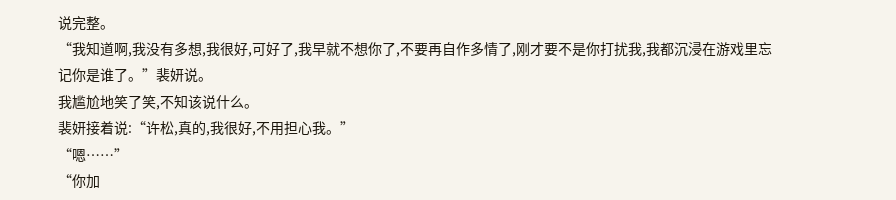说完整。
“我知道啊,我没有多想,我很好,可好了,我早就不想你了,不要再自作多情了,刚才要不是你打扰我,我都沉浸在游戏里忘记你是谁了。”裴妍说。
我尴尬地笑了笑,不知该说什么。
裴妍接着说:“许松,真的,我很好,不用担心我。”
“嗯……”
“你加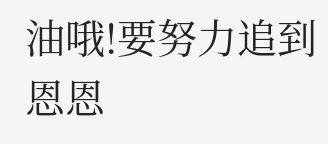油哦!要努力追到恩恩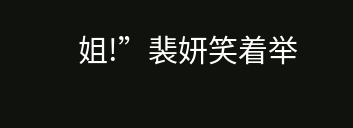姐!”裴妍笑着举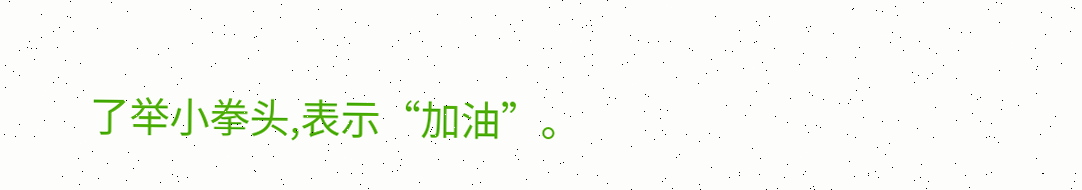了举小拳头,表示“加油”。